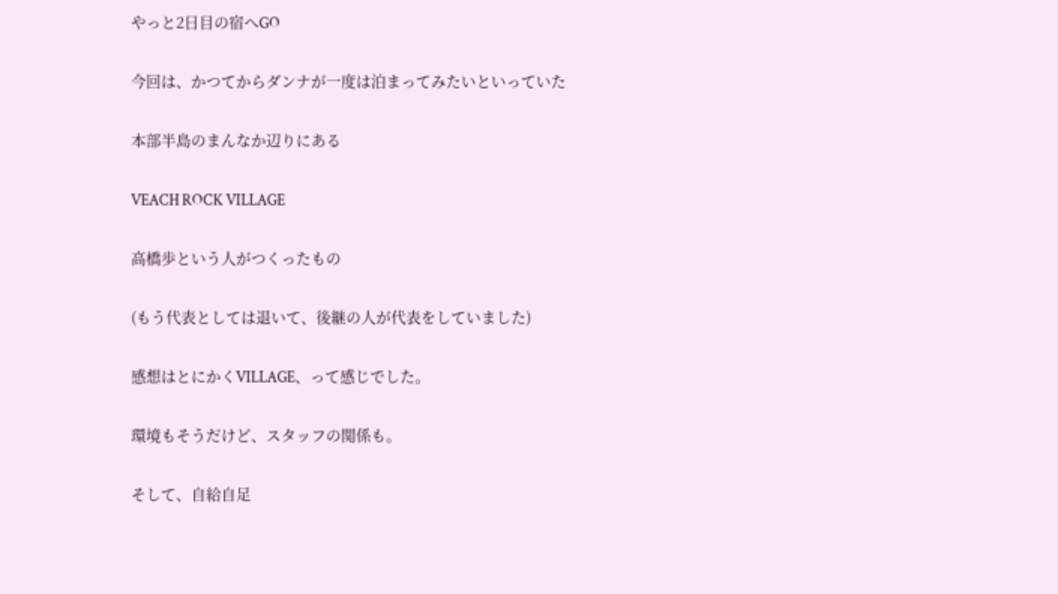やっと2日目の宿へGO

今回は、かつてからダンナが一度は泊まってみたいといっていた

本部半島のまんなか辺りにある

VEACH ROCK VILLAGE

高橋歩という人がつくったもの

(もう代表としては退いて、後継の人が代表をしていました)

感想はとにかくVILLAGE、って感じでした。

環境もそうだけど、スタッフの関係も。

そして、自給自足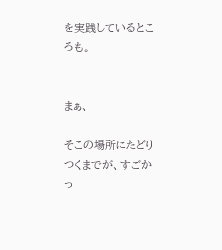を実践しているところも。


まぁ、

そこの場所にたどりつくまでが、すごかっ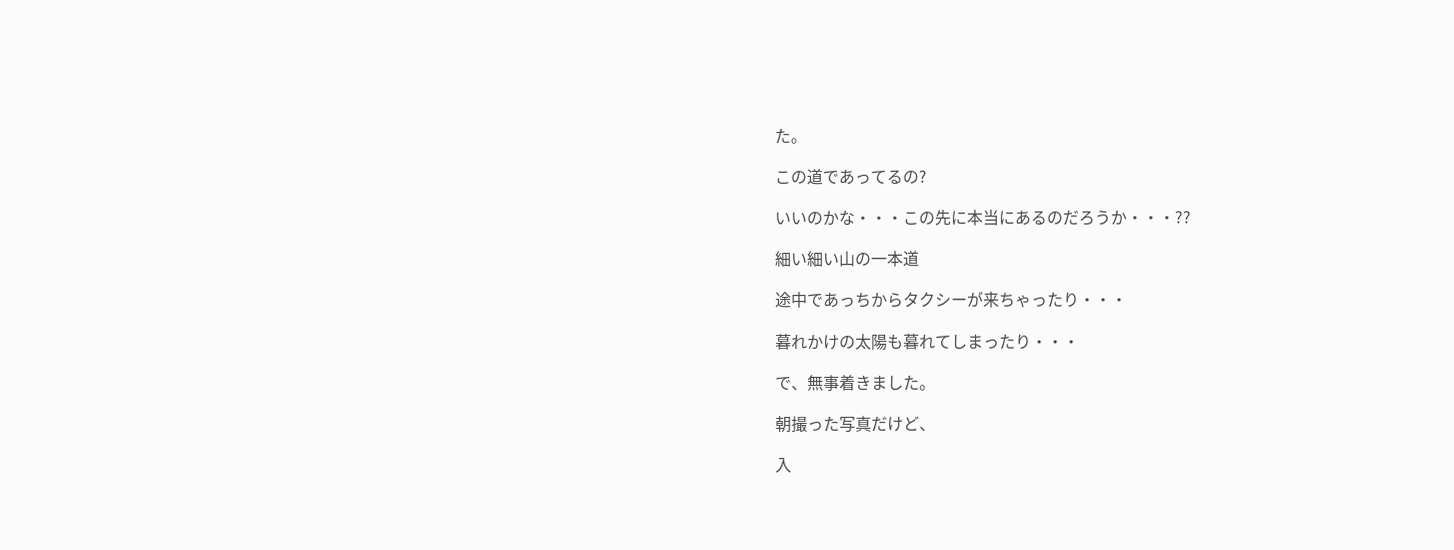た。

この道であってるの?

いいのかな・・・この先に本当にあるのだろうか・・・??

細い細い山の一本道

途中であっちからタクシーが来ちゃったり・・・

暮れかけの太陽も暮れてしまったり・・・

で、無事着きました。

朝撮った写真だけど、

入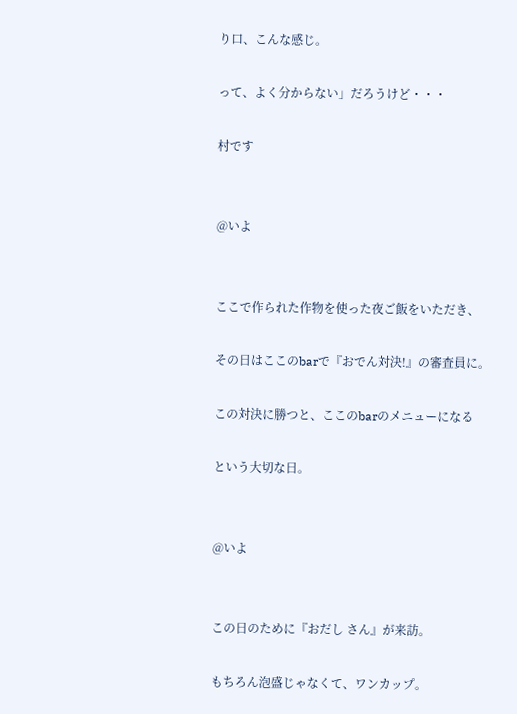り口、こんな感じ。

って、よく分からない」だろうけど・・・

村です


@いよ


ここで作られた作物を使った夜ご飯をいただき、

その日はここのbarで『おでん対決!』の審査員に。

この対決に勝つと、ここのbarのメニューになる

という大切な日。


@いよ


この日のために『おだし さん』が来訪。

もちろん泡盛じゃなくて、ワンカップ。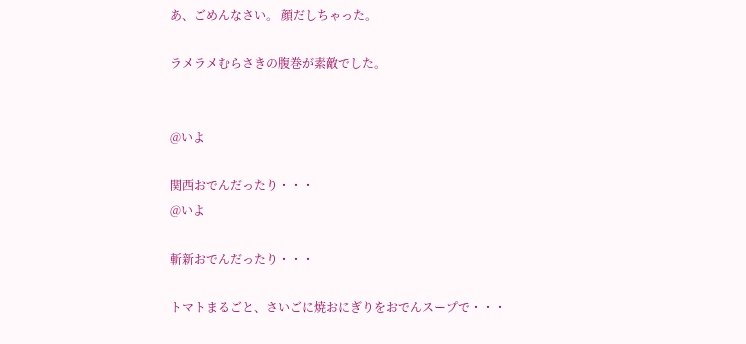あ、ごめんなさい。 顔だしちゃった。

ラメラメむらさきの腹巻が素敵でした。


@いよ

関西おでんだったり・・・
@いよ

斬新おでんだったり・・・

トマトまるごと、さいごに焼おにぎりをおでんスープで・・・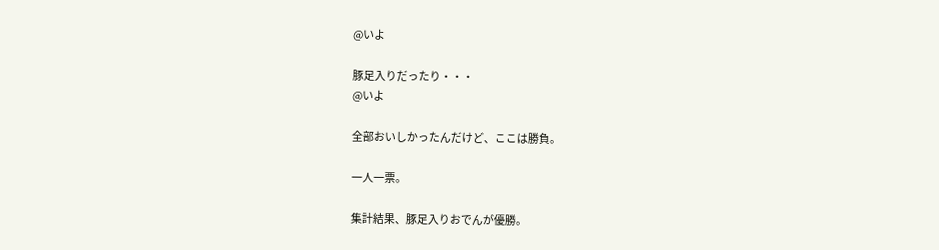@いよ

豚足入りだったり・・・
@いよ

全部おいしかったんだけど、ここは勝負。

一人一票。

集計結果、豚足入りおでんが優勝。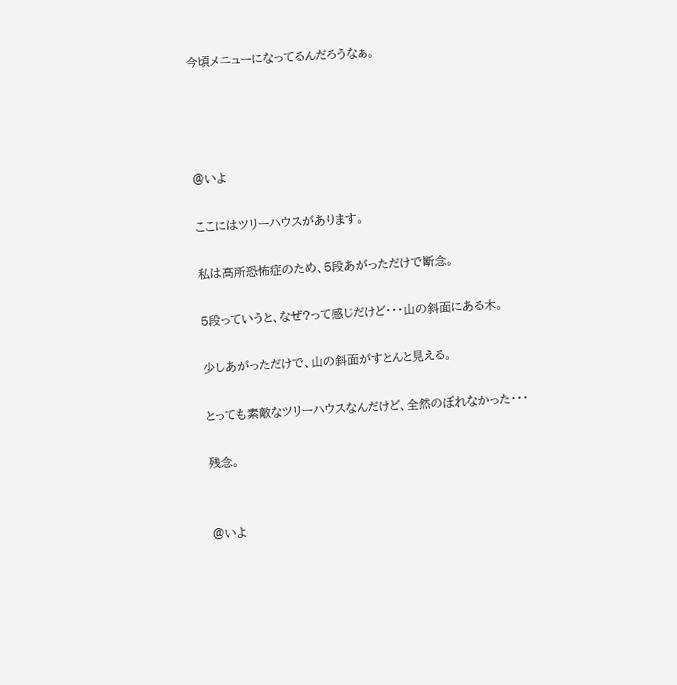今頃メニューになってるんだろうなぁ。




@いよ

ここにはツリーハウスがあります。

私は高所恐怖症のため、5段あがっただけで断念。

5段っていうと、なぜ?って感じだけど・・・山の斜面にある木。

少しあがっただけで、山の斜面がすとんと見える。

とっても素敵なツリーハウスなんだけど、全然のぼれなかった・・・

残念。


@いよ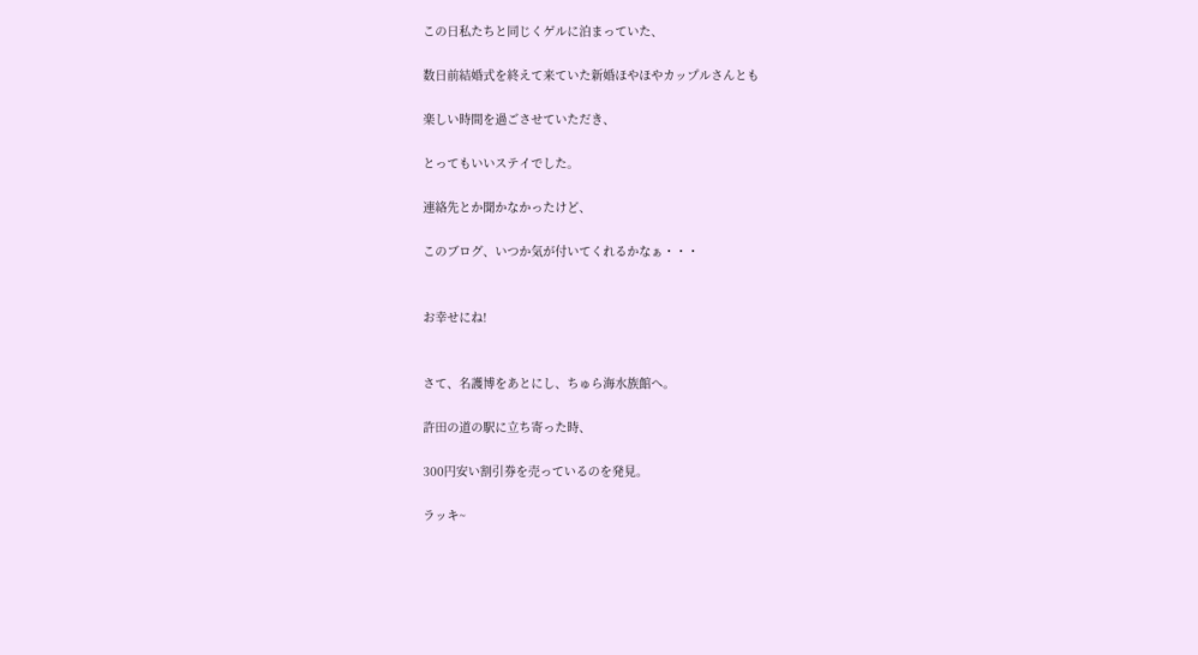この日私たちと同じくゲルに泊まっていた、

数日前結婚式を終えて来ていた新婚ほやほやカップルさんとも

楽しい時間を過ごさせていただき、

とってもいいステイでした。

連絡先とか聞かなかったけど、

このブログ、いつか気が付いてくれるかなぁ・・・


お幸せにね!


さて、名護博をあとにし、ちゅら海水族館へ。

許田の道の駅に立ち寄った時、

300円安い割引券を売っているのを発見。

ラッキ~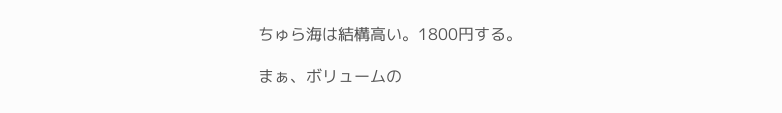ちゅら海は結構高い。1800円する。

まぁ、ボリュームの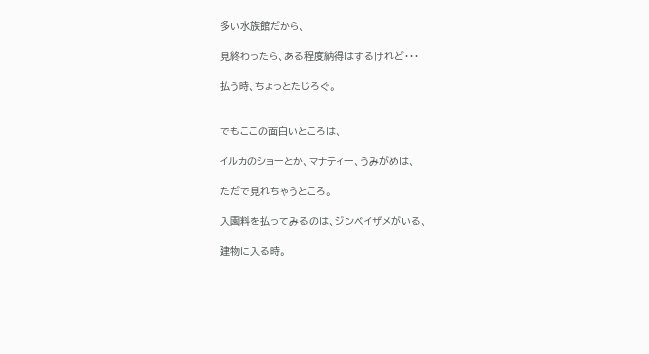多い水族館だから、

見終わったら、ある程度納得はするけれど・・・

払う時、ちょっとたじろぐ。


でもここの面白いところは、

イルカのショーとか、マナティー、うみがめは、

ただで見れちゃうところ。

入園料を払ってみるのは、ジンベイザメがいる、

建物に入る時。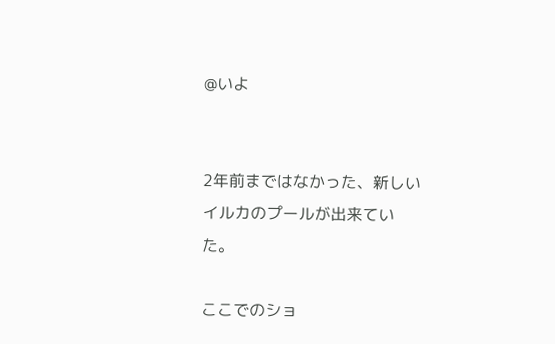@いよ


2年前まではなかった、新しいイルカのプールが出来ていた。

ここでのショ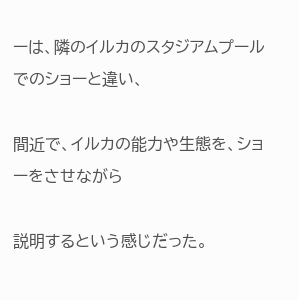ーは、隣のイルカのスタジアムプールでのショーと違い、

間近で、イルカの能力や生態を、ショーをさせながら

説明するという感じだった。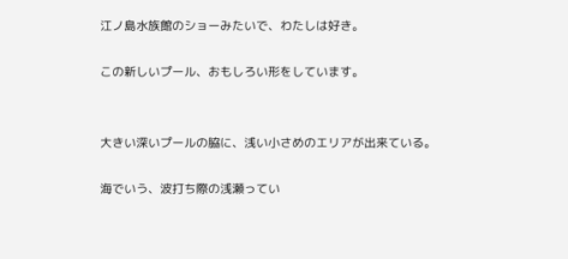江ノ島水族館のショーみたいで、わたしは好き。

この新しいプール、おもしろい形をしています。


大きい深いプールの脇に、浅い小さめのエリアが出来ている。

海でいう、波打ち際の浅瀬ってい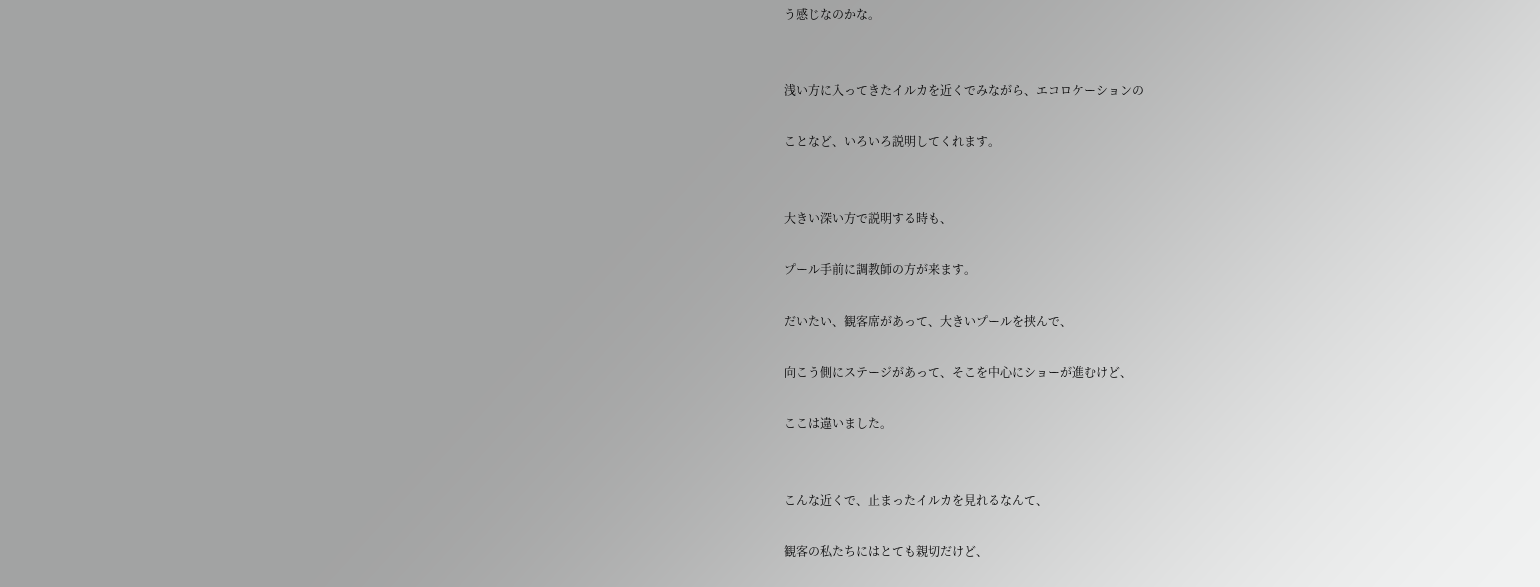う感じなのかな。


浅い方に入ってきたイルカを近くでみながら、エコロケーションの

ことなど、いろいろ説明してくれます。


大きい深い方で説明する時も、

プール手前に調教師の方が来ます。

だいたい、観客席があって、大きいプールを挟んで、

向こう側にステージがあって、そこを中心にショーが進むけど、

ここは違いました。


こんな近くで、止まったイルカを見れるなんて、

観客の私たちにはとても親切だけど、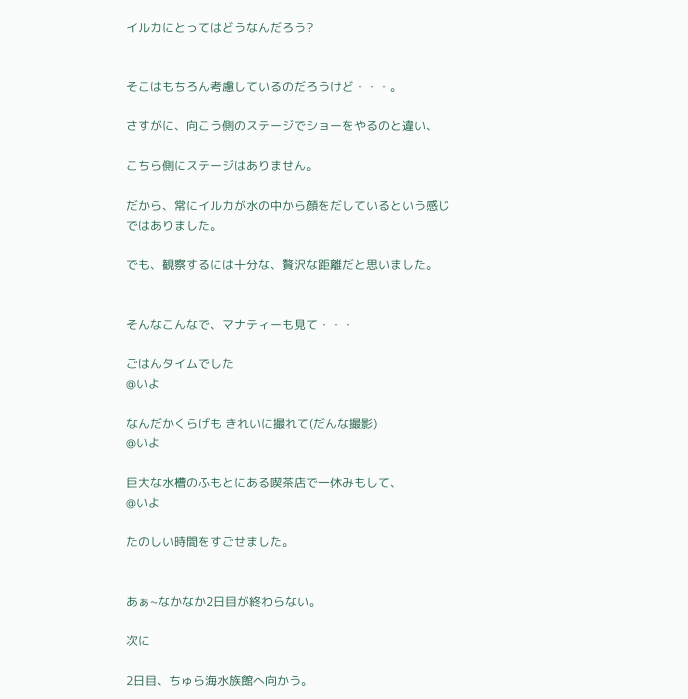イルカにとってはどうなんだろう?


そこはもちろん考慮しているのだろうけど・・・。

さすがに、向こう側のステージでショーをやるのと違い、

こちら側にステージはありません。

だから、常にイルカが水の中から顔をだしているという感じではありました。

でも、観察するには十分な、贅沢な距離だと思いました。


そんなこんなで、マナティーも見て・・・

ごはんタイムでした
@いよ

なんだかくらげも きれいに撮れて(だんな撮影)
@いよ

巨大な水槽のふもとにある喫茶店で一休みもして、
@いよ

たのしい時間をすごせました。


あぁ~なかなか2日目が終わらない。

次に

2日目、ちゅら海水族館へ向かう。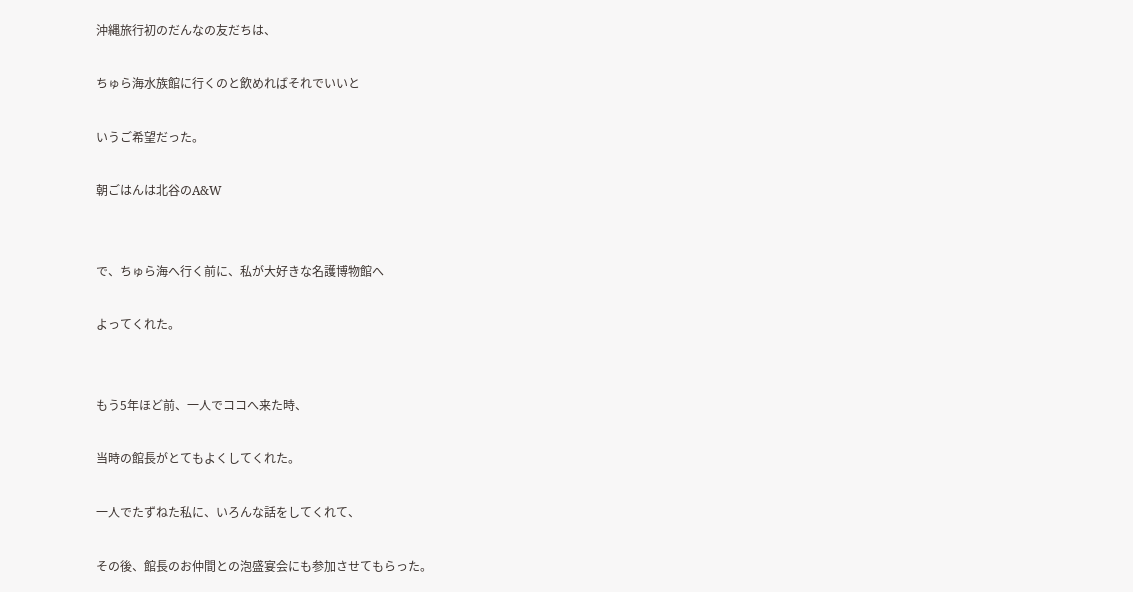沖縄旅行初のだんなの友だちは、

ちゅら海水族館に行くのと飲めればそれでいいと

いうご希望だった。

朝ごはんは北谷のA&W


で、ちゅら海へ行く前に、私が大好きな名護博物館へ

よってくれた。


もう5年ほど前、一人でココへ来た時、

当時の館長がとてもよくしてくれた。

一人でたずねた私に、いろんな話をしてくれて、

その後、館長のお仲間との泡盛宴会にも参加させてもらった。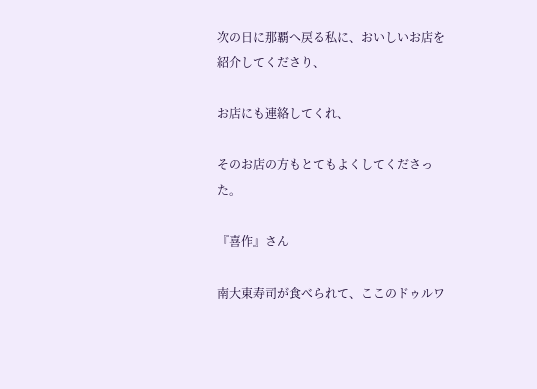次の日に那覇へ戻る私に、おいしいお店を紹介してくださり、

お店にも連絡してくれ、

そのお店の方もとてもよくしてくださった。

『喜作』さん

南大東寿司が食べられて、ここのドゥルワ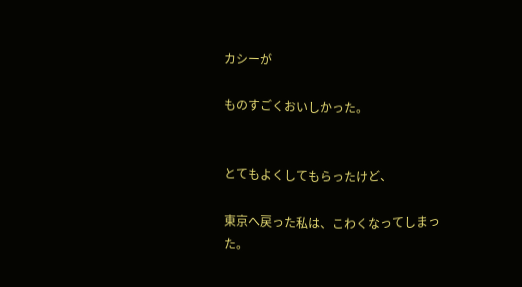カシーが

ものすごくおいしかった。


とてもよくしてもらったけど、

東京へ戻った私は、こわくなってしまった。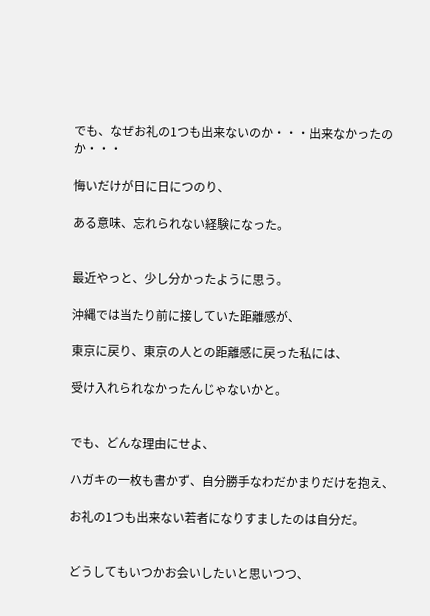でも、なぜお礼の1つも出来ないのか・・・出来なかったのか・・・

悔いだけが日に日につのり、

ある意味、忘れられない経験になった。


最近やっと、少し分かったように思う。

沖縄では当たり前に接していた距離感が、

東京に戻り、東京の人との距離感に戻った私には、

受け入れられなかったんじゃないかと。


でも、どんな理由にせよ、

ハガキの一枚も書かず、自分勝手なわだかまりだけを抱え、

お礼の1つも出来ない若者になりすましたのは自分だ。


どうしてもいつかお会いしたいと思いつつ、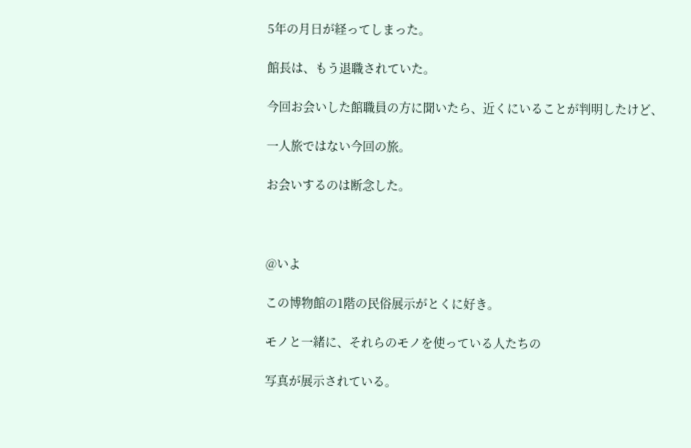5年の月日が経ってしまった。

館長は、もう退職されていた。

今回お会いした館職員の方に聞いたら、近くにいることが判明したけど、

一人旅ではない今回の旅。

お会いするのは断念した。



@いよ

この博物館の1階の民俗展示がとくに好き。

モノと一緒に、それらのモノを使っている人たちの

写真が展示されている。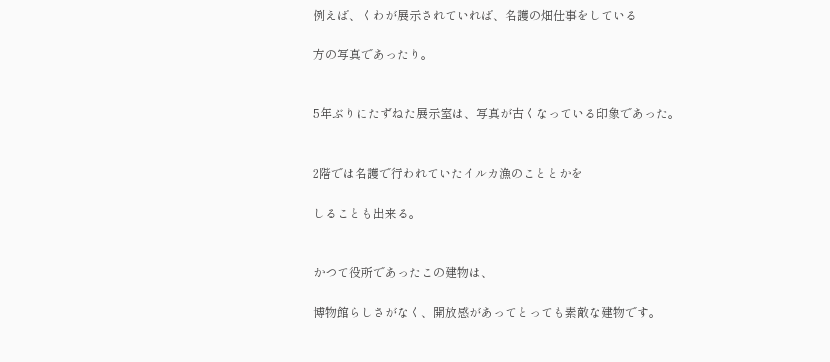例えば、くわが展示されていれば、名護の畑仕事をしている

方の写真であったり。


5年ぶりにたずねた展示室は、写真が古くなっている印象であった。


2階では名護で行われていたイルカ漁のこととかを

しることも出来る。


かつて役所であったこの建物は、

博物館らしさがなく、開放感があってとっても素敵な建物です。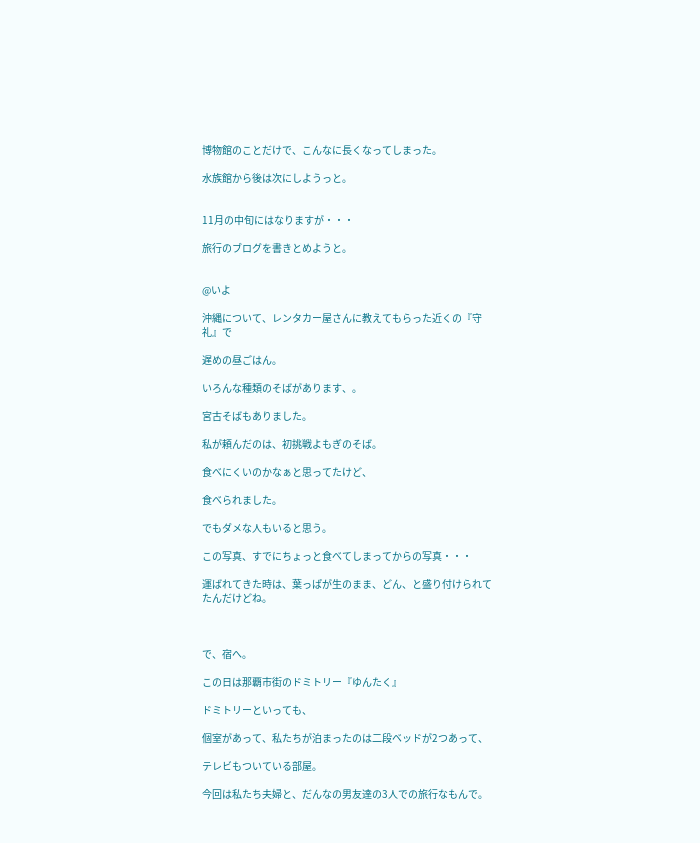博物館のことだけで、こんなに長くなってしまった。

水族館から後は次にしようっと。


11月の中旬にはなりますが・・・

旅行のブログを書きとめようと。


@いよ

沖縄について、レンタカー屋さんに教えてもらった近くの『守礼』で

遅めの昼ごはん。

いろんな種類のそばがあります、。

宮古そばもありました。

私が頼んだのは、初挑戦よもぎのそば。

食べにくいのかなぁと思ってたけど、

食べられました。

でもダメな人もいると思う。

この写真、すでにちょっと食べてしまってからの写真・・・

運ばれてきた時は、葉っぱが生のまま、どん、と盛り付けられてたんだけどね。



で、宿へ。

この日は那覇市街のドミトリー『ゆんたく』

ドミトリーといっても、

個室があって、私たちが泊まったのは二段ベッドが2つあって、

テレビもついている部屋。

今回は私たち夫婦と、だんなの男友達の3人での旅行なもんで。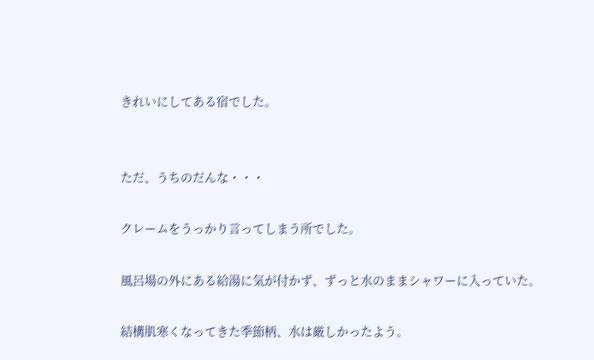きれいにしてある宿でした。


ただ、うちのだんな・・・

クレームをうっかり言ってしまう所でした。

風呂場の外にある給湯に気が付かず、ずっと水のままシャワーに入っていた。

結構肌寒くなってきた季節柄、水は厳しかったよう。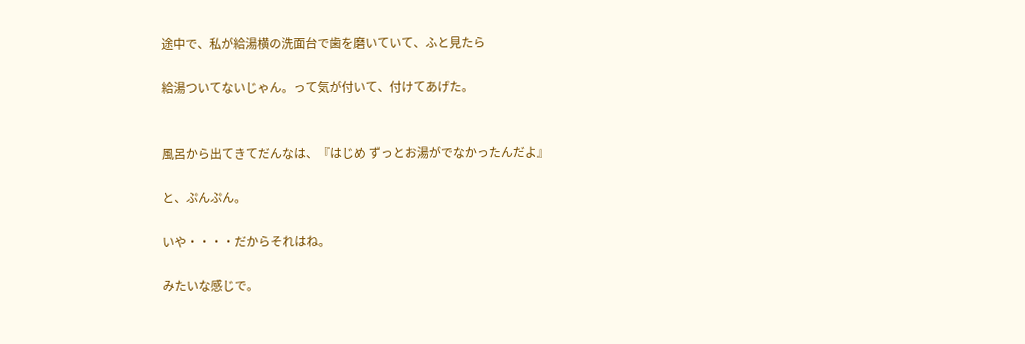途中で、私が給湯横の洗面台で歯を磨いていて、ふと見たら

給湯ついてないじゃん。って気が付いて、付けてあげた。


風呂から出てきてだんなは、『はじめ ずっとお湯がでなかったんだよ』

と、ぷんぷん。

いや・・・・だからそれはね。

みたいな感じで。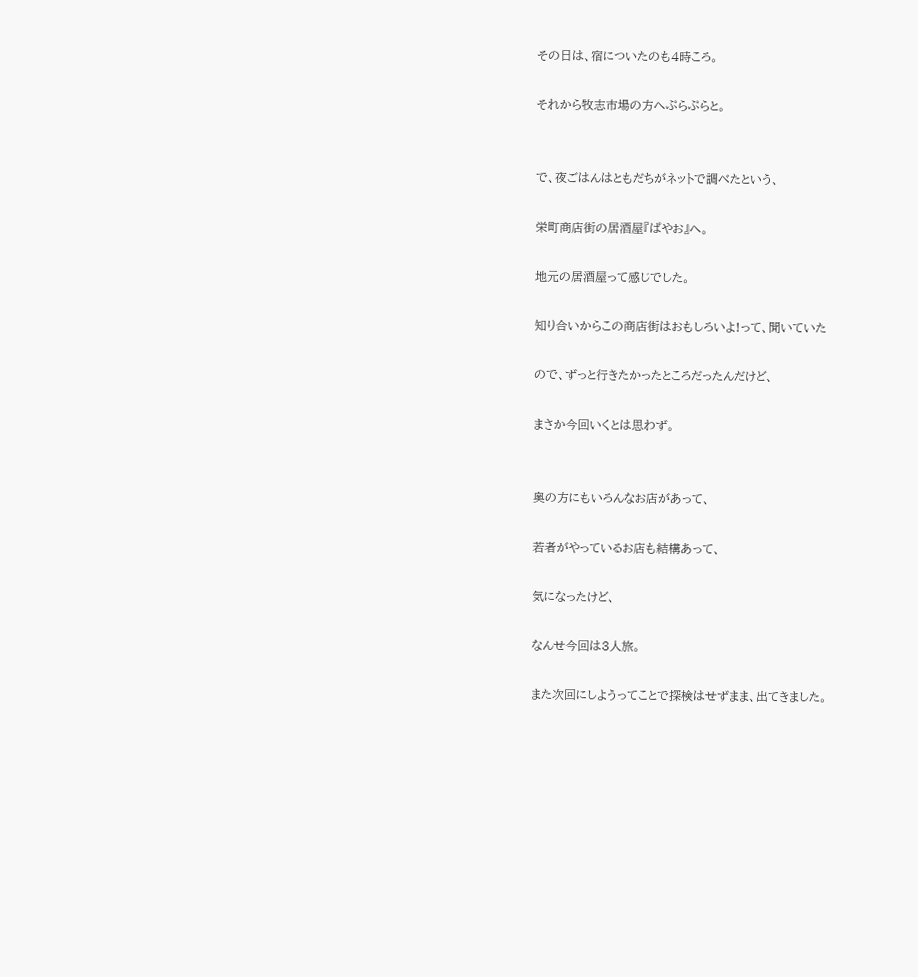その日は、宿についたのも4時ころ。

それから牧志市場の方へぷらぷらと。


で、夜ごはんはともだちがネットで調べたという、

栄町商店街の居酒屋『ぱやお』へ。

地元の居酒屋って感じでした。

知り合いからこの商店街はおもしろいよ!って、聞いていた

ので、ずっと行きたかったところだったんだけど、

まさか今回いくとは思わず。


奥の方にもいろんなお店があって、

若者がやっているお店も結構あって、

気になったけど、

なんせ今回は3人旅。

また次回にしようってことで探検はせずまま、出てきました。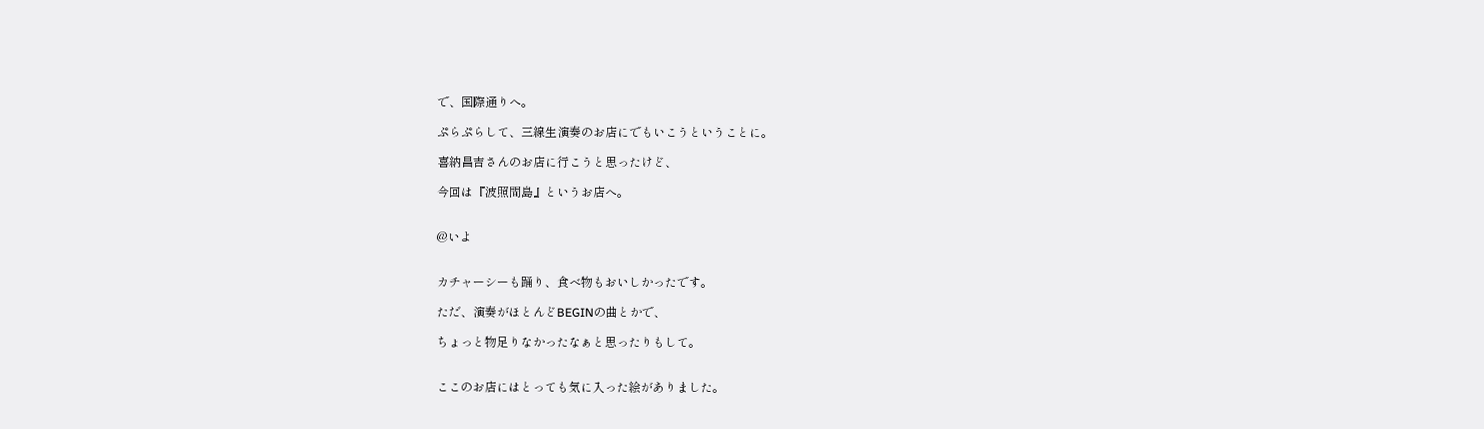で、国際通りへ。

ぷらぷらして、三線生演奏のお店にでもいこうということに。

喜納昌吉さんのお店に行こうと思ったけど、

今回は『波照間島』というお店へ。


@いよ


カチャーシーも踊り、食べ物もおいしかったです。

ただ、演奏がほとんどBEGINの曲とかで、

ちょっと物足りなかったなぁと思ったりもして。


ここのお店にはとっても気に入った絵がありました。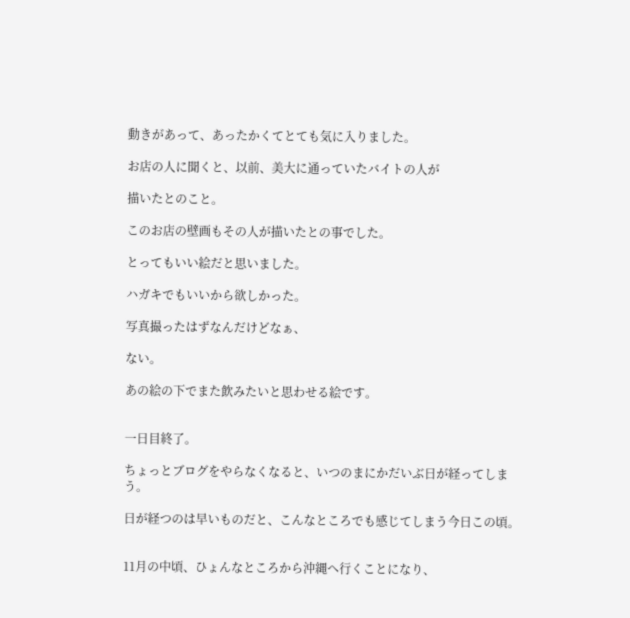動きがあって、あったかくてとても気に入りました。

お店の人に聞くと、以前、美大に通っていたバイトの人が

描いたとのこと。

このお店の壁画もその人が描いたとの事でした。

とってもいい絵だと思いました。

ハガキでもいいから欲しかった。

写真撮ったはずなんだけどなぁ、

ない。

あの絵の下でまた飲みたいと思わせる絵です。


一日目終了。

ちょっとブログをやらなくなると、いつのまにかだいぶ日が経ってしまう。

日が経つのは早いものだと、こんなところでも感じてしまう今日この頃。


11月の中頃、ひょんなところから沖縄へ行くことになり、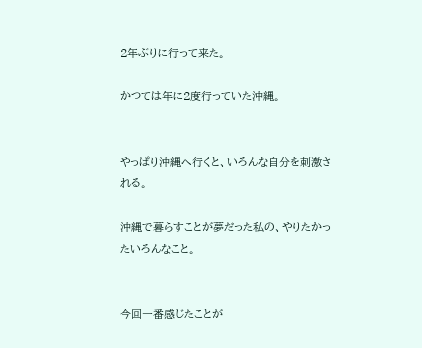2年ぶりに行って来た。

かつては年に2度行っていた沖縄。


やっぱり沖縄へ行くと、いろんな自分を刺激される。

沖縄で暮らすことが夢だった私の、やりたかったいろんなこと。


今回一番感じたことが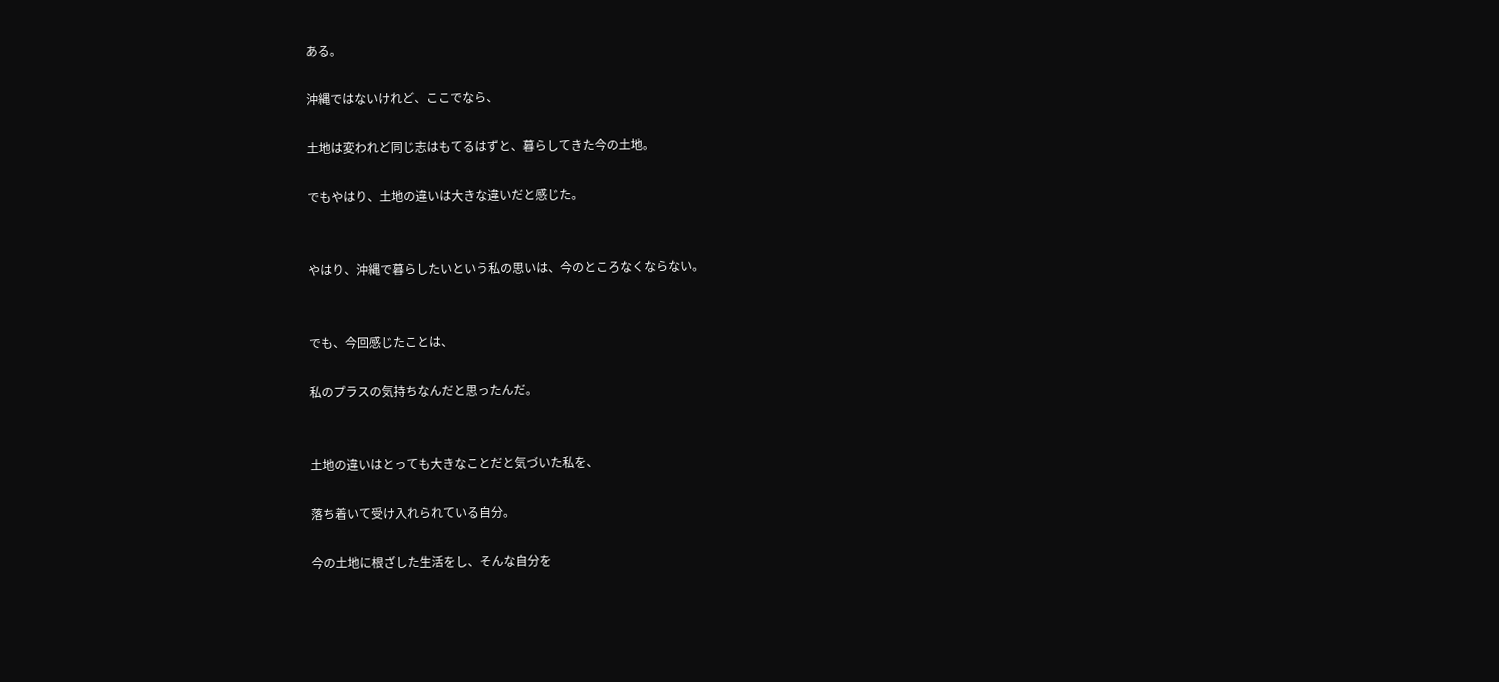ある。

沖縄ではないけれど、ここでなら、

土地は変われど同じ志はもてるはずと、暮らしてきた今の土地。

でもやはり、土地の違いは大きな違いだと感じた。


やはり、沖縄で暮らしたいという私の思いは、今のところなくならない。


でも、今回感じたことは、

私のプラスの気持ちなんだと思ったんだ。


土地の違いはとっても大きなことだと気づいた私を、

落ち着いて受け入れられている自分。

今の土地に根ざした生活をし、そんな自分を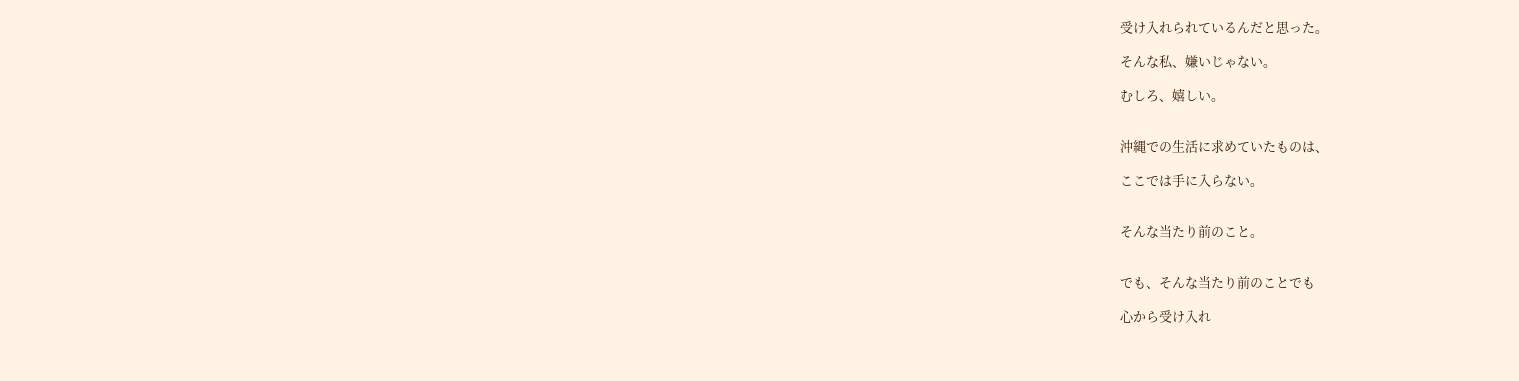受け入れられているんだと思った。

そんな私、嫌いじゃない。

むしろ、嬉しい。


沖縄での生活に求めていたものは、

ここでは手に入らない。


そんな当たり前のこと。


でも、そんな当たり前のことでも

心から受け入れ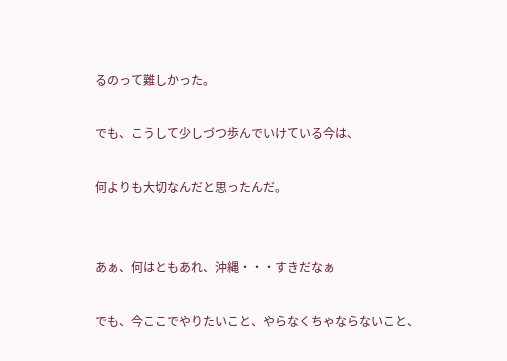るのって難しかった。

でも、こうして少しづつ歩んでいけている今は、

何よりも大切なんだと思ったんだ。


あぁ、何はともあれ、沖縄・・・すきだなぁ

でも、今ここでやりたいこと、やらなくちゃならないこと、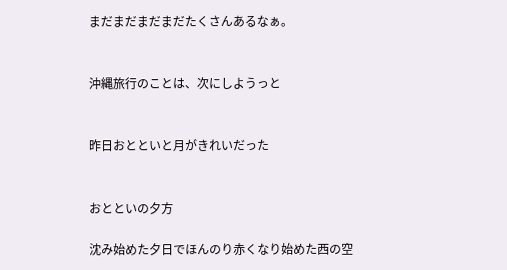まだまだまだまだたくさんあるなぁ。


沖縄旅行のことは、次にしようっと


昨日おとといと月がきれいだった


おとといの夕方

沈み始めた夕日でほんのり赤くなり始めた西の空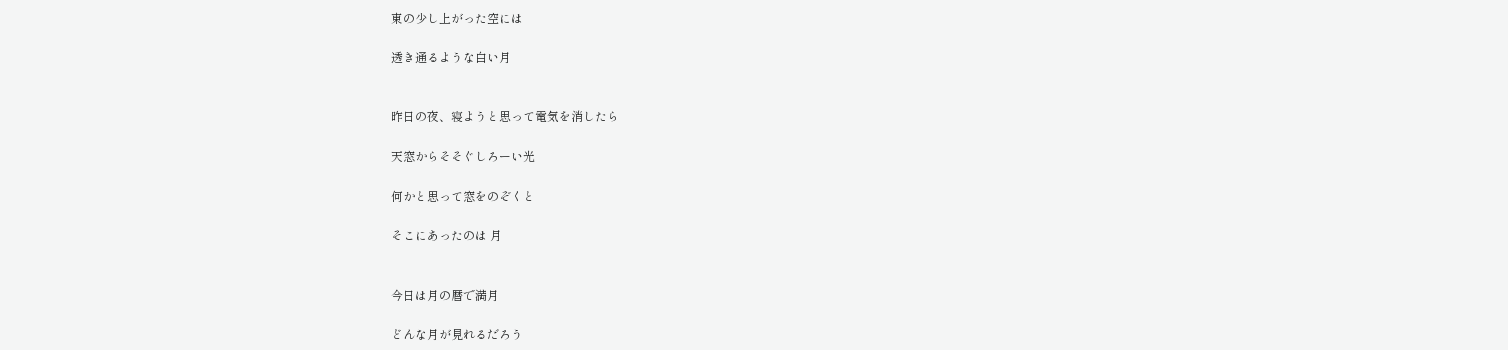東の少し上がった空には

透き通るような白い月


昨日の夜、寝ようと思って電気を消したら

天窓からそそぐしろーい光

何かと思って窓をのぞくと

そこにあったのは 月


今日は月の暦で満月

どんな月が見れるだろう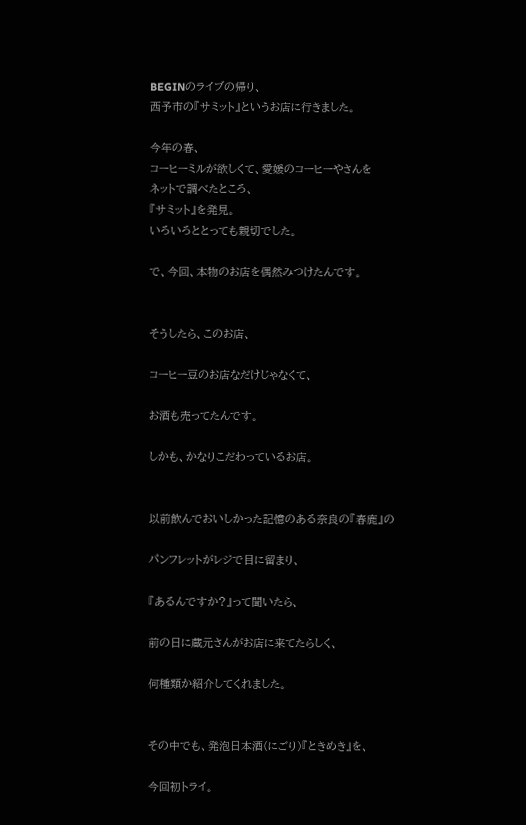BEGINのライブの帰り、
西予市の『サミット』というお店に行きました。

今年の春、
コーヒーミルが欲しくて、愛媛のコーヒーやさんを
ネットで調べたところ、
『サミット』を発見。
いろいろととっても親切でした。

で、今回、本物のお店を偶然みつけたんです。


そうしたら、このお店、

コーヒー豆のお店なだけじゃなくて、

お酒も売ってたんです。

しかも、かなりこだわっているお店。


以前飲んでおいしかった記憶のある奈良の『春鹿』の

パンフレットがレジで目に留まり、

『あるんですか?』って聞いたら、

前の日に蔵元さんがお店に来てたらしく、

何種類か紹介してくれました。


その中でも、発泡日本酒(にごり)『ときめき』を、

今回初トライ。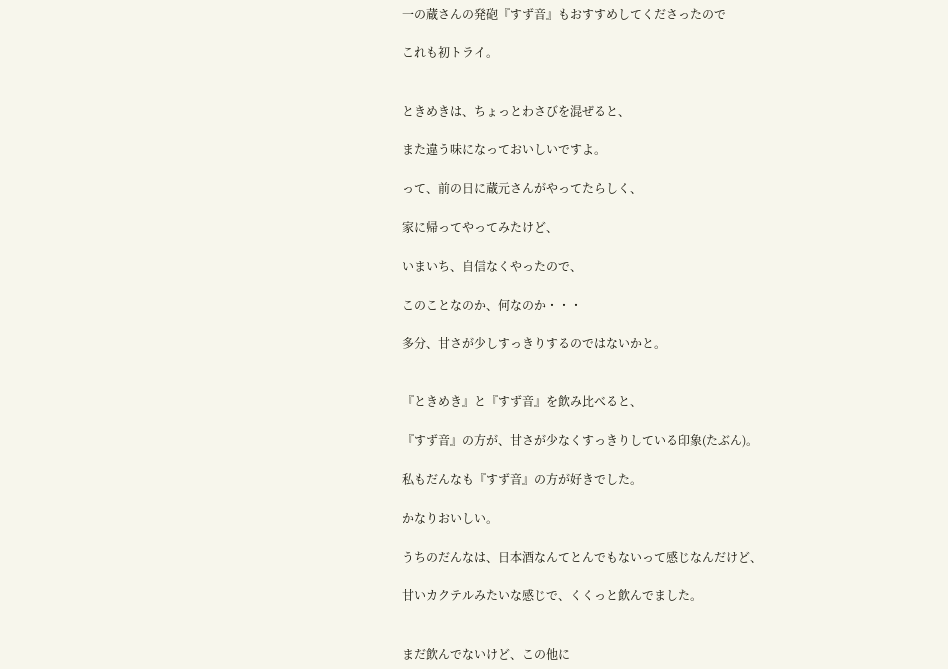一の蔵さんの発砲『すず音』もおすすめしてくださったので

これも初トライ。


ときめきは、ちょっとわさびを混ぜると、

また違う味になっておいしいですよ。

って、前の日に蔵元さんがやってたらしく、

家に帰ってやってみたけど、

いまいち、自信なくやったので、

このことなのか、何なのか・・・

多分、甘さが少しすっきりするのではないかと。


『ときめき』と『すず音』を飲み比べると、

『すず音』の方が、甘さが少なくすっきりしている印象(たぶん)。

私もだんなも『すず音』の方が好きでした。

かなりおいしい。

うちのだんなは、日本酒なんてとんでもないって感じなんだけど、

甘いカクテルみたいな感じで、くくっと飲んでました。


まだ飲んでないけど、この他に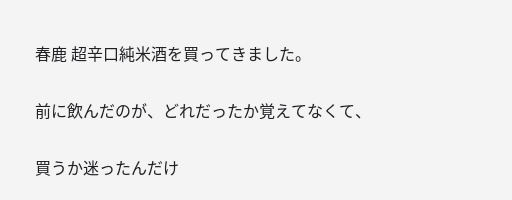春鹿 超辛口純米酒を買ってきました。

前に飲んだのが、どれだったか覚えてなくて、

買うか迷ったんだけ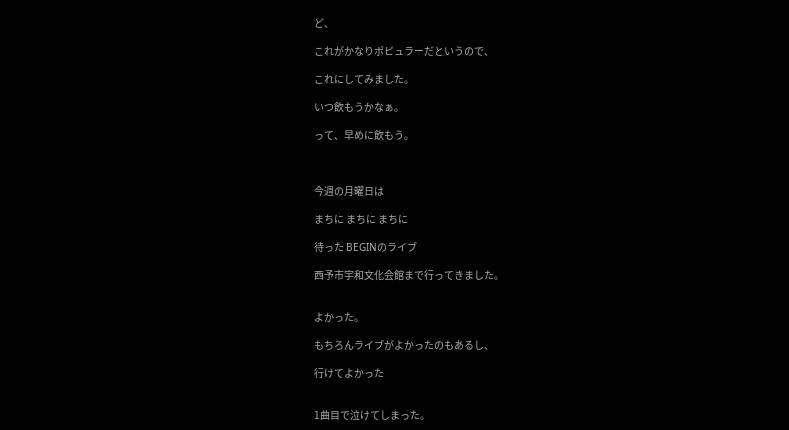ど、

これがかなりポピュラーだというので、

これにしてみました。

いつ飲もうかなぁ。

って、早めに飲もう。



今週の月曜日は

まちに まちに まちに

待った BEGINのライブ

西予市宇和文化会館まで行ってきました。


よかった。

もちろんライブがよかったのもあるし、

行けてよかった


1曲目で泣けてしまった。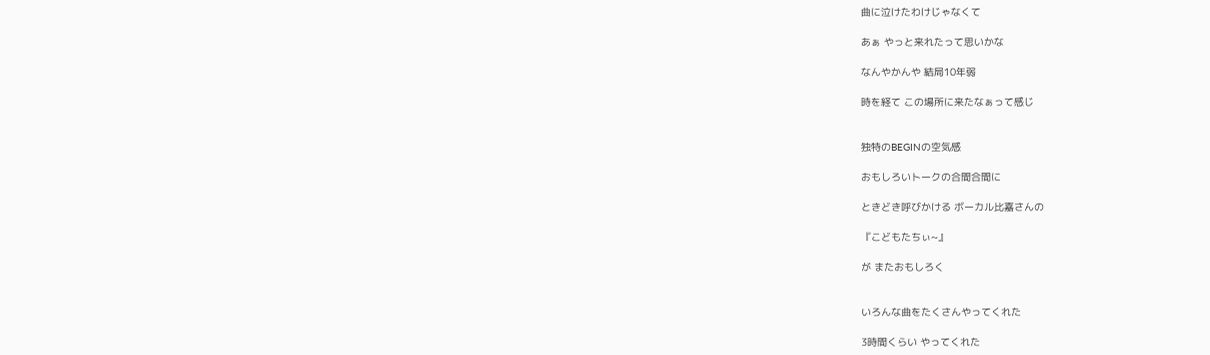曲に泣けたわけじゃなくて

あぁ やっと来れたって思いかな

なんやかんや 結局10年弱

時を経て この場所に来たなぁって感じ


独特のBEGINの空気感

おもしろいトークの合間合間に

ときどき呼びかける ボーカル比嘉さんの

『こどもたちぃ~』

が またおもしろく


いろんな曲をたくさんやってくれた

3時間くらい やってくれた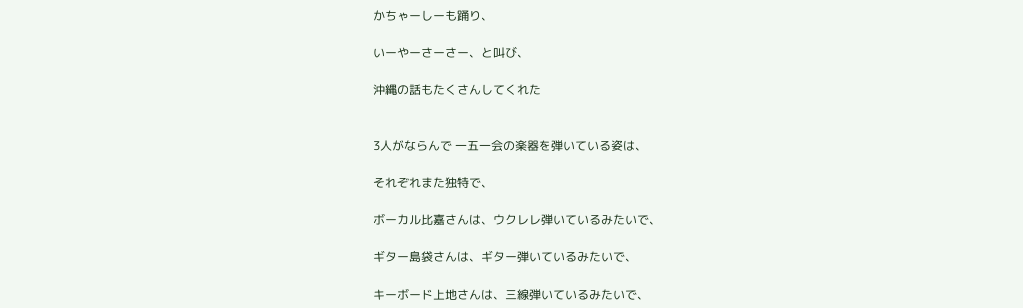かちゃーしーも踊り、

いーやーさーさー、と叫び、

沖縄の話もたくさんしてくれた


3人がならんで 一五一会の楽器を弾いている姿は、

それぞれまた独特で、

ボーカル比嘉さんは、ウクレレ弾いているみたいで、

ギター島袋さんは、ギター弾いているみたいで、

キーボード上地さんは、三線弾いているみたいで、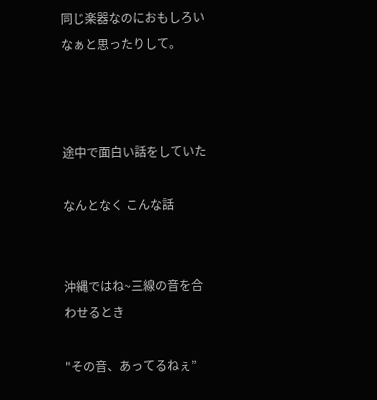同じ楽器なのにおもしろいなぁと思ったりして。



途中で面白い話をしていた

なんとなく こんな話


沖縄ではね~三線の音を合わせるとき

"その音、あってるねぇ”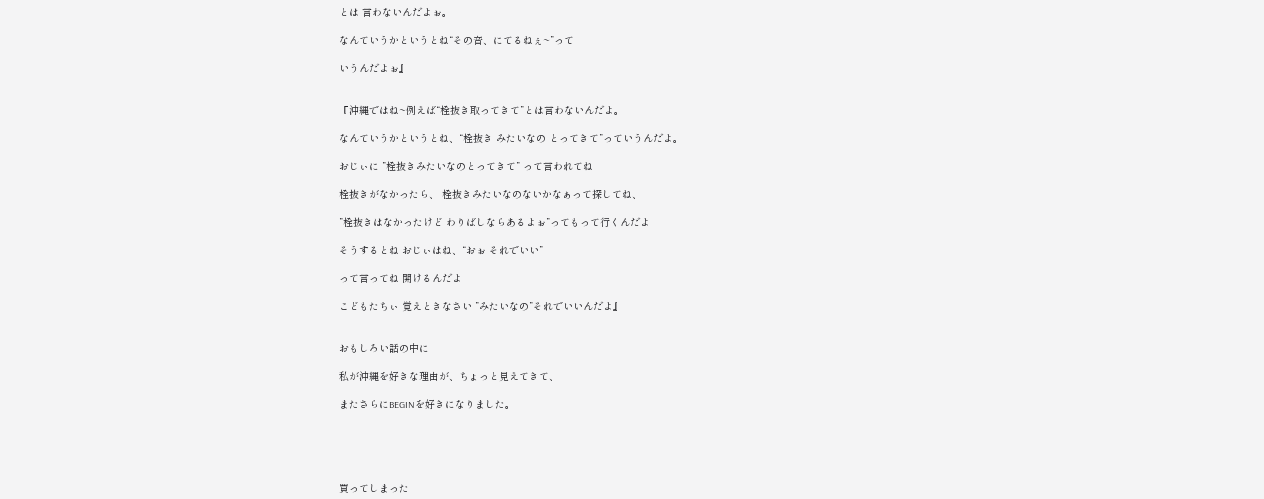とは 言わないんだよぉ。

なんていうかというとね“その音、にてるねぇ~”って

いうんだよぉ』


『沖縄ではね~例えば“栓抜き取ってきて”とは言わないんだよ。

なんていうかというとね、“栓抜き みたいなの とってきて”っていうんだよ。

おじぃに ”栓抜きみたいなのとってきて” って言われてね

栓抜きがなかったら、 栓抜きみたいなのないかなぁって探してね、

”栓抜きはなかったけど わりばしならあるよぉ”ってもって行くんだよ

そうするとね おじぃはね、“おぉ それでいい”

って言ってね 開けるんだよ

こどもたちぃ 覚えときなさい ”みたいなの”それでいいんだよ』


おもしろい話の中に

私が沖縄を好きな理由が、ちょっと見えてきて、

またさらにBEGINを好きになりました。





買ってしまった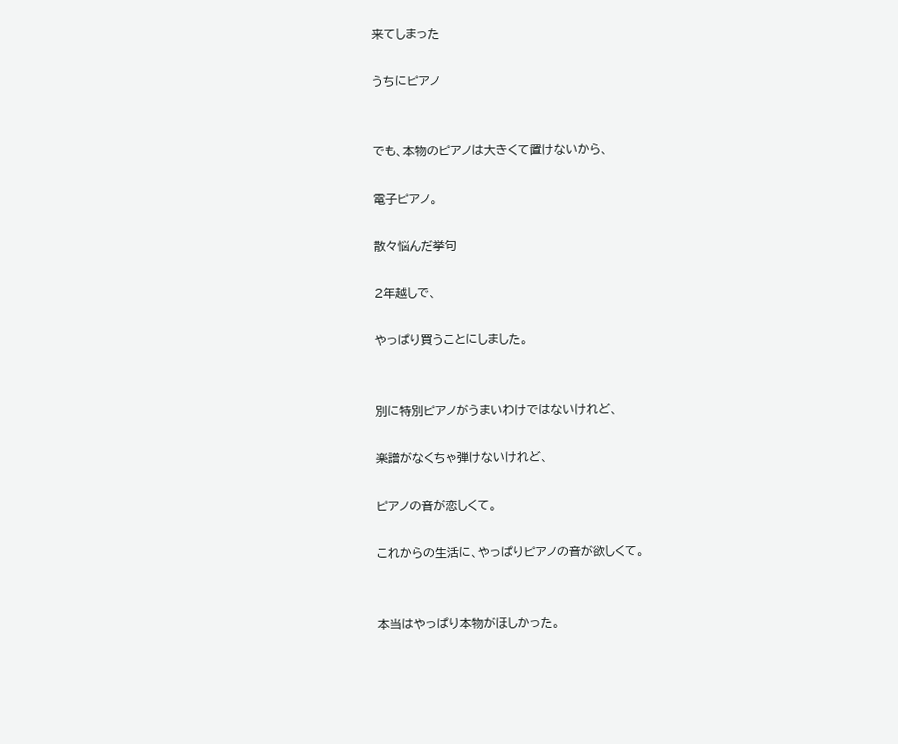来てしまった

うちにピアノ


でも、本物のピアノは大きくて置けないから、

電子ピアノ。

散々悩んだ挙句

2年越しで、

やっぱり買うことにしました。


別に特別ピアノがうまいわけではないけれど、

楽譜がなくちゃ弾けないけれど、

ピアノの音が恋しくて。

これからの生活に、やっぱりピアノの音が欲しくて。


本当はやっぱり本物がほしかった。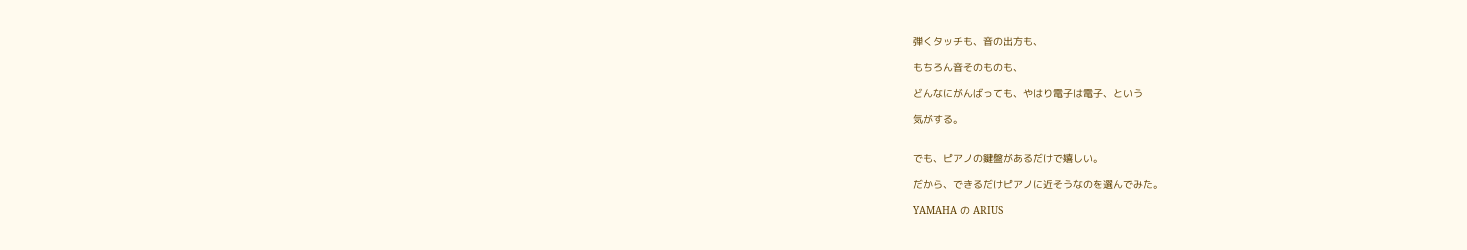弾くタッチも、音の出方も、

もちろん音そのものも、

どんなにがんばっても、やはり電子は電子、という

気がする。


でも、ピアノの鍵盤があるだけで嬉しい。

だから、できるだけピアノに近そうなのを選んでみた。

YAMAHA の ARIUS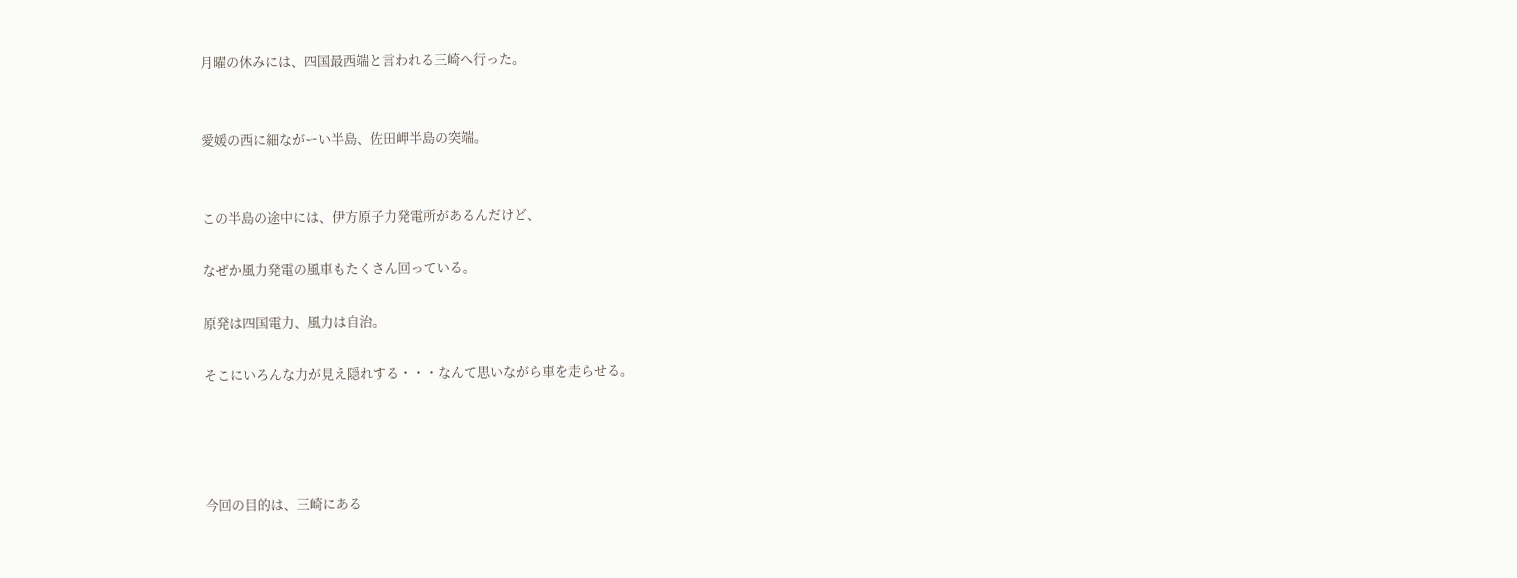月曜の休みには、四国最西端と言われる三崎へ行った。


愛媛の西に細ながーい半島、佐田岬半島の突端。


この半島の途中には、伊方原子力発電所があるんだけど、

なぜか風力発電の風車もたくさん回っている。

原発は四国電力、風力は自治。

そこにいろんな力が見え隠れする・・・なんて思いながら車を走らせる。




今回の目的は、三崎にある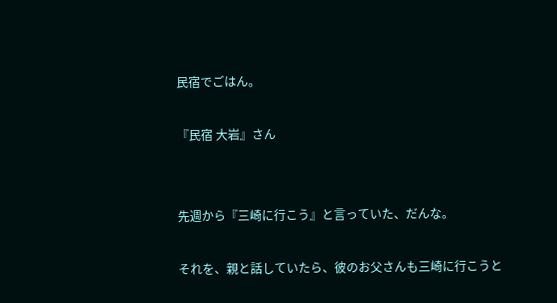民宿でごはん。

『民宿 大岩』さん


先週から『三崎に行こう』と言っていた、だんな。

それを、親と話していたら、彼のお父さんも三崎に行こうと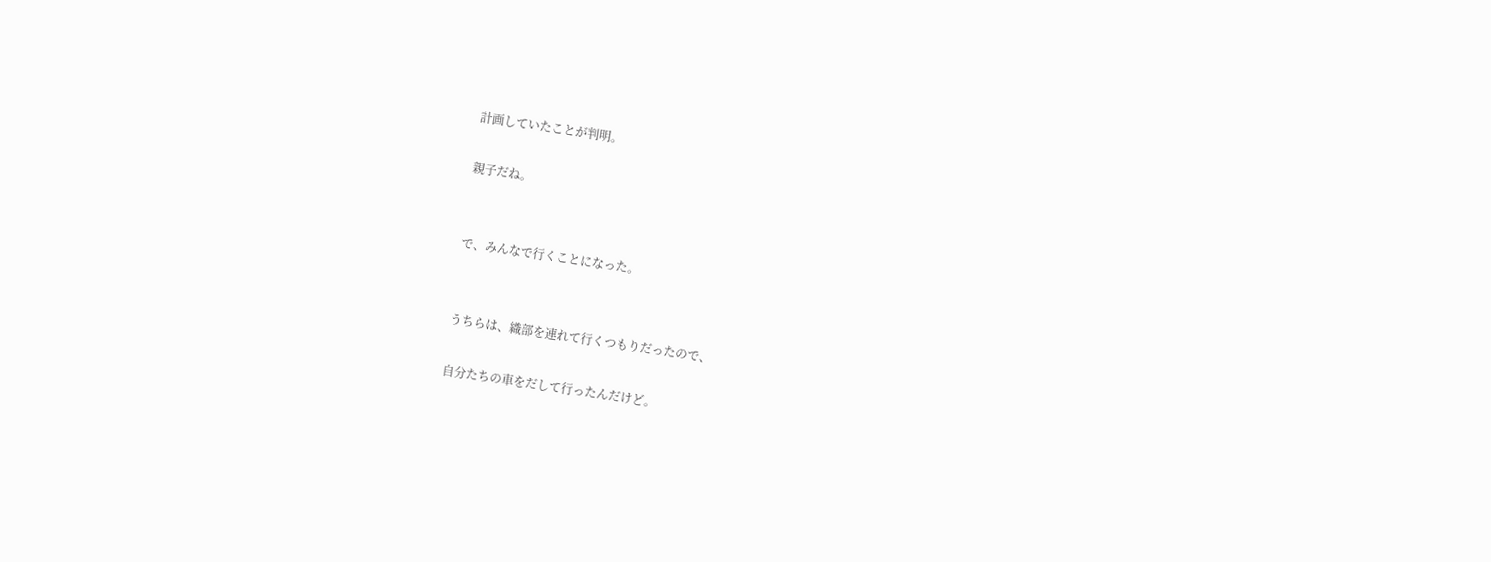計画していたことが判明。

親子だね。


で、みんなで行くことになった。


うちらは、織部を連れて行くつもりだったので、

自分たちの車をだして行ったんだけど。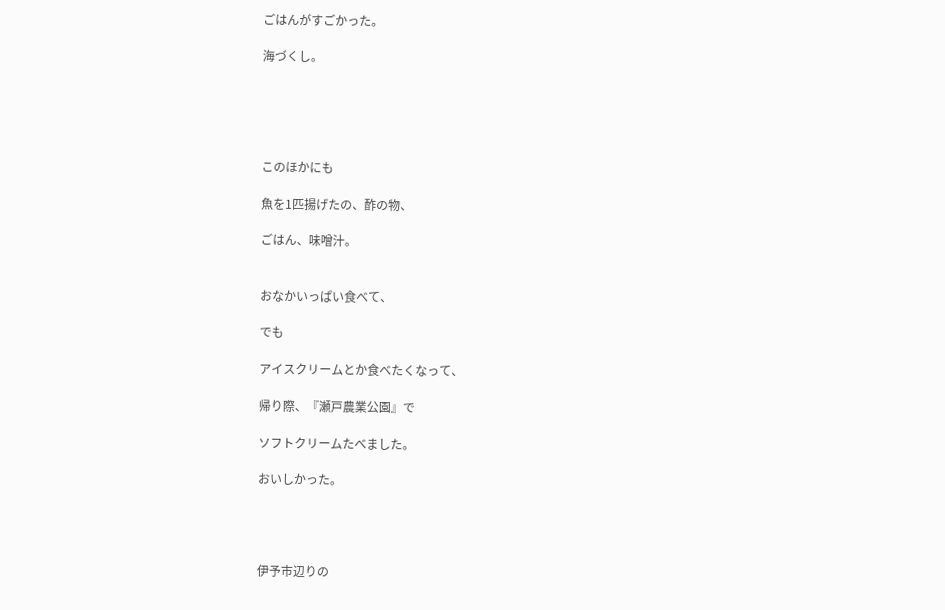ごはんがすごかった。

海づくし。





このほかにも

魚を1匹揚げたの、酢の物、

ごはん、味噌汁。


おなかいっぱい食べて、

でも

アイスクリームとか食べたくなって、

帰り際、『瀬戸農業公園』で

ソフトクリームたべました。

おいしかった。




伊予市辺りの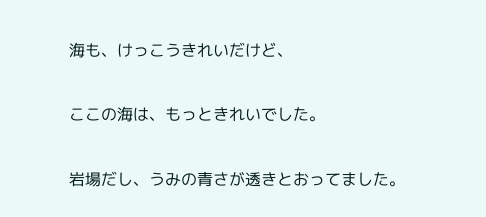海も、けっこうきれいだけど、

ここの海は、もっときれいでした。

岩場だし、うみの青さが透きとおってました。